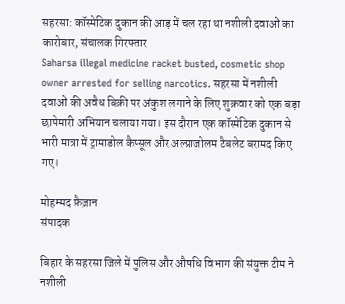सहरसा: कॉस्मेटिक दुकान की आड़ में चल रहा था नशीली दवाओं का कारोबार, संचालक गिरफ्तार
Saharsa illegal medicine racket busted, cosmetic shop owner arrested for selling narcotics. सहरसा में नशीली दवाओं की अवैध बिक्री पर अंकुश लगाने के लिए शुक्रवार को एक बड़ा छापेमारी अभियान चलाया गया। इस दौरान एक कॉस्मेटिक दुकान से भारी मात्रा में ट्रामाडोल कैप्सूल और अल्प्राजोलम टैबलेट बरामद किए गए।

मोहम्मद फ़ैज़ान
संपादक

बिहार के सहरसा जिले में पुलिस और औषधि विभाग की संयुक्त टीम ने नशीली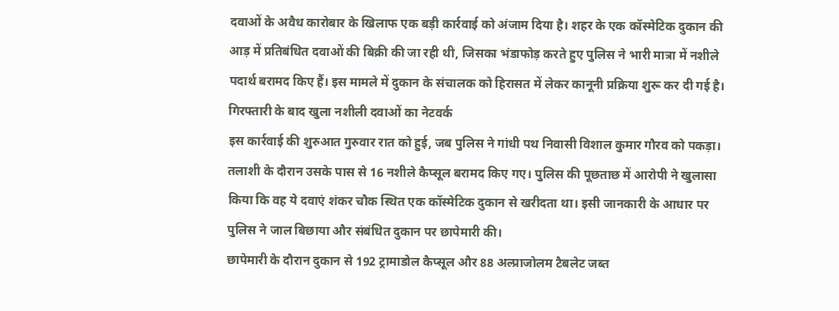दवाओं के अवैध कारोबार के खिलाफ एक बड़ी कार्रवाई को अंजाम दिया है। शहर के एक कॉस्मेटिक दुकान की आड़ में प्रतिबंधित दवाओं की बिक्री की जा रही थी, जिसका भंडाफोड़ करते हुए पुलिस ने भारी मात्रा में नशीले पदार्थ बरामद किए हैं। इस मामले में दुकान के संचालक को हिरासत में लेकर कानूनी प्रक्रिया शुरू कर दी गई है।
गिरफ्तारी के बाद खुला नशीली दवाओं का नेटवर्क
इस कार्रवाई की शुरुआत गुरुवार रात को हुई, जब पुलिस ने गांधी पथ निवासी विशाल कुमार गौरव को पकड़ा। तलाशी के दौरान उसके पास से 16 नशीले कैप्सूल बरामद किए गए। पुलिस की पूछताछ में आरोपी ने खुलासा किया कि वह ये दवाएं शंकर चौक स्थित एक कॉस्मेटिक दुकान से खरीदता था। इसी जानकारी के आधार पर पुलिस ने जाल बिछाया और संबंधित दुकान पर छापेमारी की।
छापेमारी के दौरान दुकान से 192 ट्रामाडोल कैप्सूल और 88 अल्प्राजोलम टैबलेट जब्त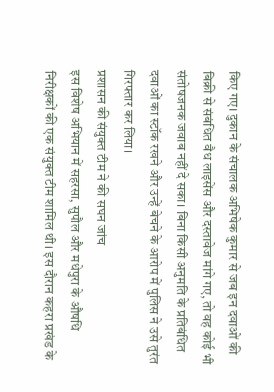किए गए। दुकान के संचालक अभिषेक कुमार से जब इन दवाओं की बिक्री से संबंधित वैध लाइसेंस और दस्तावेज मांगे गए, तो वह कोई भी संतोषजनक जवाब नहीं दे सका। बिना किसी अनुमति के प्रतिबंधित दवाओं का स्टॉक रखने और उन्हें बेचने के आरोप में पुलिस ने उसे तुरंत गिरफ्तार कर लिया।
प्रशासन की संयुक्त टीम ने की सघन जांच
इस विशेष अभियान में सहरसा, सुपौल और मधेपुरा के औषधि निरीक्षकों की एक संयुक्त टीम शामिल थी। इस दौरान कहरा प्रखंड के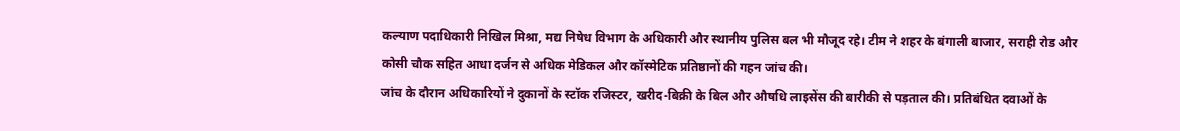कल्याण पदाधिकारी निखिल मिश्रा, मद्य निषेध विभाग के अधिकारी और स्थानीय पुलिस बल भी मौजूद रहे। टीम ने शहर के बंगाली बाजार, सराही रोड और कोसी चौक सहित आधा दर्जन से अधिक मेडिकल और कॉस्मेटिक प्रतिष्ठानों की गहन जांच की।
जांच के दौरान अधिकारियों ने दुकानों के स्टॉक रजिस्टर, खरीद-बिक्री के बिल और औषधि लाइसेंस की बारीकी से पड़ताल की। प्रतिबंधित दवाओं के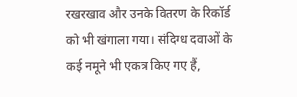रखरखाव और उनके वितरण के रिकॉर्ड को भी खंगाला गया। संदिग्ध दवाओं के कई नमूने भी एकत्र किए गए हैं,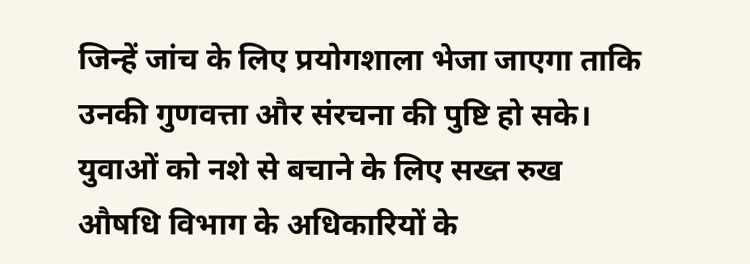जिन्हें जांच के लिए प्रयोगशाला भेजा जाएगा ताकि उनकी गुणवत्ता और संरचना की पुष्टि हो सके।
युवाओं को नशे से बचाने के लिए सख्त रुख
औषधि विभाग के अधिकारियों के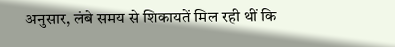अनुसार, लंबे समय से शिकायतें मिल रही थीं कि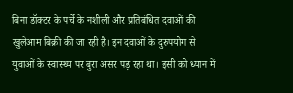बिना डॉक्टर के पर्चे के नशीली और प्रतिबंधित दवाओं की खुलेआम बिक्री की जा रही है। इन दवाओं के दुरुपयोग से युवाओं के स्वास्थ्य पर बुरा असर पड़ रहा था। इसी को ध्यान में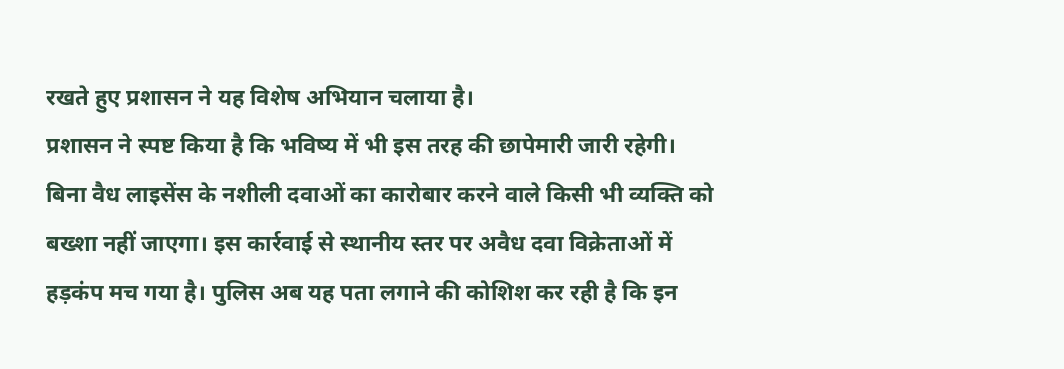रखते हुए प्रशासन ने यह विशेष अभियान चलाया है।
प्रशासन ने स्पष्ट किया है कि भविष्य में भी इस तरह की छापेमारी जारी रहेगी। बिना वैध लाइसेंस के नशीली दवाओं का कारोबार करने वाले किसी भी व्यक्ति को बख्शा नहीं जाएगा। इस कार्रवाई से स्थानीय स्तर पर अवैध दवा विक्रेताओं में हड़कंप मच गया है। पुलिस अब यह पता लगाने की कोशिश कर रही है कि इन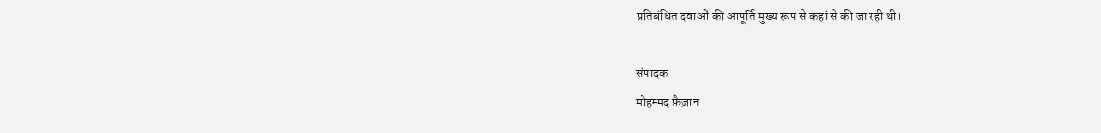प्रतिबंधित दवाओं की आपूर्ति मुख्य रूप से कहां से की जा रही थी।

संपादक
मोहम्मद फ़ैज़ान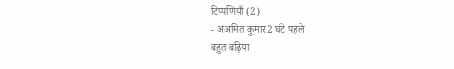टिप्पणियाँ (2)
- अअमित कुमार2 घंटे पहले
बहुत बढ़िया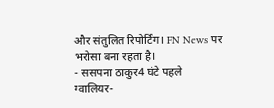और संतुलित रिपोर्टिंग। FN News पर भरोसा बना रहता है।
- ससपना ठाकुर4 घंटे पहले
ग्वालियर-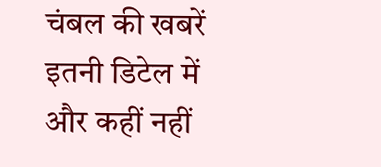चंबल की खबरें इतनी डिटेल में और कहीं नहीं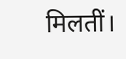मिलतीं।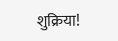शुक्रिया!